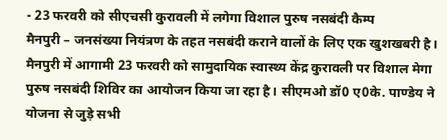- 23 फरवरी को सीएचसी कुरावली में लगेगा विशाल पुरुष नसबंदी कैम्प
मैनपुरी – जनसंख्या नियंत्रण के तहत नसबंदी कराने वालों के लिए एक खुशखबरी है। मैनपुरी में आगामी 23 फरवरी को सामुदायिक स्वास्थ्य केंद्र कुरावली पर विशाल मेगा पुरुष नसबंदी शिविर का आयोजन किया जा रहा है। सीएमओ डॉ0 ए0के. पाण्डेय ने योजना से जुड़े सभी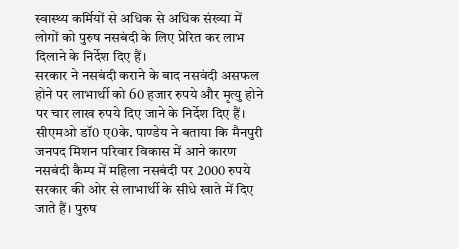स्वास्थ्य कर्मियों से अधिक से अधिक संख्या में लोगों को पुरुष नसबंदी के लिए प्रेरित कर लाभ दिलाने के निर्देश दिए हैं।
सरकार ने नसबंदी कराने के बाद नसवंदी असफल होने पर लाभार्थी को 60 हजार रुपये और मृत्यु होने पर चार लाख रुपये दिए जाने के निर्देश दिए हैं। सीएमओ डॉ0 ए0के. पाण्डेय ने बताया कि मैनपुरी जनपद मिशन परिवार विकास में आने कारण नसबंदी कैम्प में महिला नसबंदी पर 2000 रुपये सरकार की ओर से लाभार्थी के सीधे खाते में दिए जाते हैं। पुरुष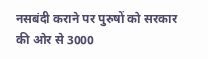नसबंदी कराने पर पुरुषों को सरकार की ओर से 3000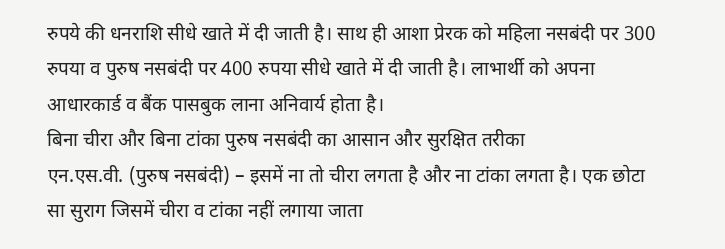रुपये की धनराशि सीधे खाते में दी जाती है। साथ ही आशा प्रेरक को महिला नसबंदी पर 300 रुपया व पुरुष नसबंदी पर 400 रुपया सीधे खाते में दी जाती है। लाभार्थी को अपना आधारकार्ड व बैंक पासबुक लाना अनिवार्य होता है।
बिना चीरा और बिना टांका पुरुष नसबंदी का आसान और सुरक्षित तरीका
एन.एस.वी. (पुरुष नसबंदी) – इसमें ना तो चीरा लगता है और ना टांका लगता है। एक छोटा सा सुराग जिसमें चीरा व टांका नहीं लगाया जाता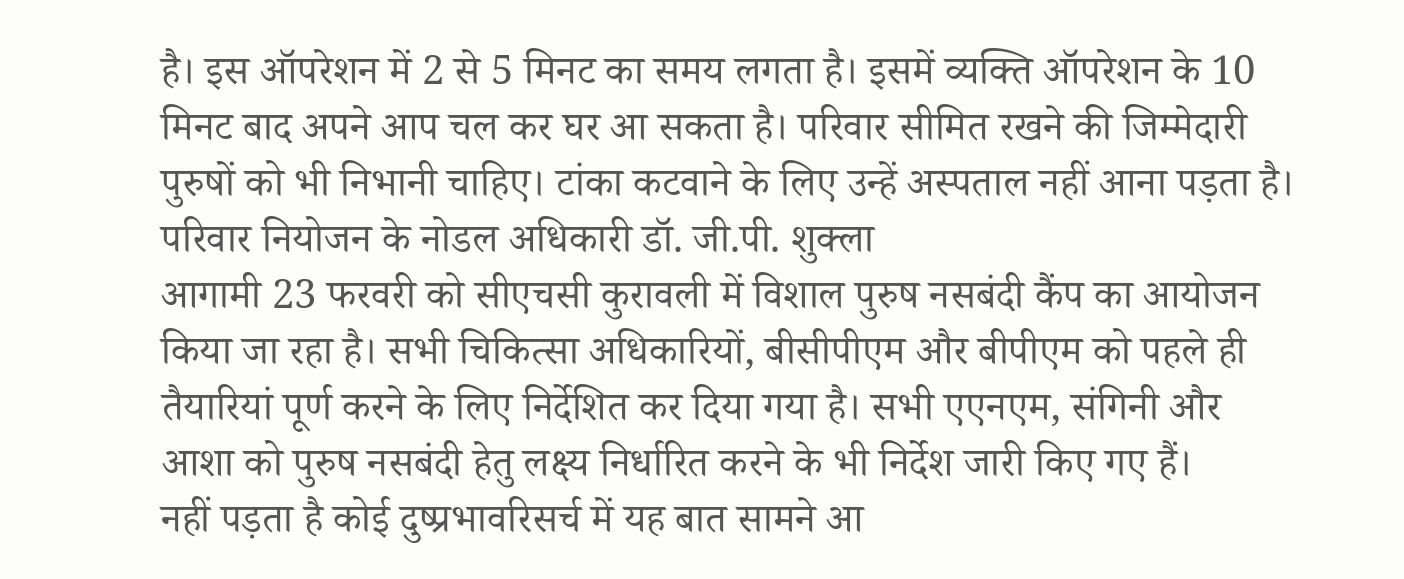है। इस ऑपरेशन में 2 से 5 मिनट का समय लगता है। इसमें व्यक्ति ऑपरेशन के 10 मिनट बाद अपने आप चल कर घर आ सकता है। परिवार सीमित रखने की जिम्मेदारी पुरुषों को भी निभानी चाहिए। टांका कटवाने के लिए उन्हें अस्पताल नहीं आना पड़ता है।
परिवार नियोजन के नोडल अधिकारी डॉ. जी.पी. शुक्ला
आगामी 23 फरवरी को सीएचसी कुरावली में विशाल पुरुष नसबंदी कैंप का आयोजन किया जा रहा है। सभी चिकित्सा अधिकारियों, बीसीपीएम और बीपीएम को पहले ही तैयारियां पूर्ण करने के लिए निर्देशित कर दिया गया है। सभी एएनएम, संगिनी और आशा को पुरुष नसबंदी हेतु लक्ष्य निर्धारित करने के भी निर्देश जारी किए गए हैं।
नहीं पड़ता है कोई दुष्प्रभावरिसर्च में यह बात सामने आ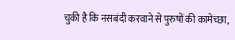चुकी है कि नसबंदी करवाने से पुरुषों की कामेच्छा,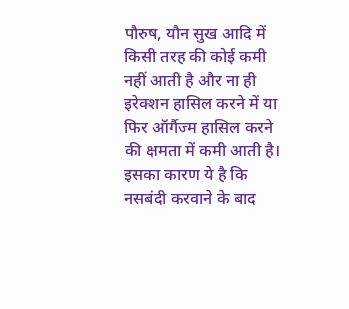पौरुष, यौन सुख आदि में किसी तरह की कोई कमी नहीं आती है और ना ही इरेक्शन हासिल करने में या फिर ऑर्गैज्म हासिल करने की क्षमता में कमी आती है। इसका कारण ये है कि नसबंदी करवाने के बाद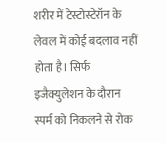शरीर में टेस्टोस्टेरॉन के लेवल में कोई बदलाव नहीं होता है। सिर्फ इजैक्युलेशन के दौरान स्पर्म को निकलने से रोक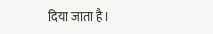दिया जाता है।